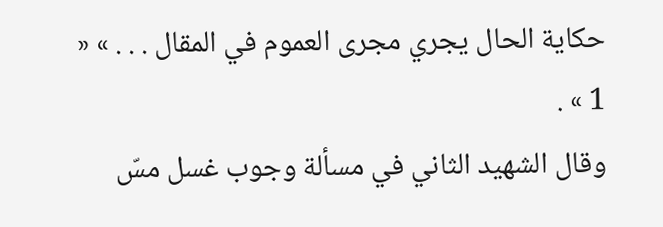حكاية الحال يجري مجرى العموم في المقال . . . » « 1 » .
وقال الشهيد الثاني في مسألة وجوب غسل مسّ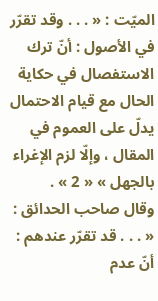الميّت : « . . . وقد تقرّر في الأصول : أنّ ترك الاستفصال في حكاية الحال مع قيام الاحتمال يدلّ على العموم في المقال ، وإلّا لزم الإغراء بالجهل » « 2 » .
وقال صاحب الحدائق : « . . . قد تقرّر عندهم : أنّ عدم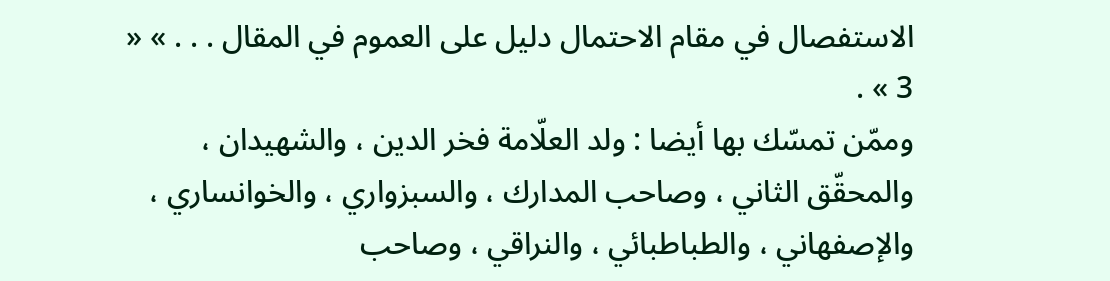الاستفصال في مقام الاحتمال دليل على العموم في المقال . . . » « 3 » .
وممّن تمسّك بها أيضا : ولد العلّامة فخر الدين ، والشهيدان ، والمحقّق الثاني ، وصاحب المدارك ، والسبزواري ، والخوانساري ، والإصفهاني ، والطباطبائي ، والنراقي ، وصاحب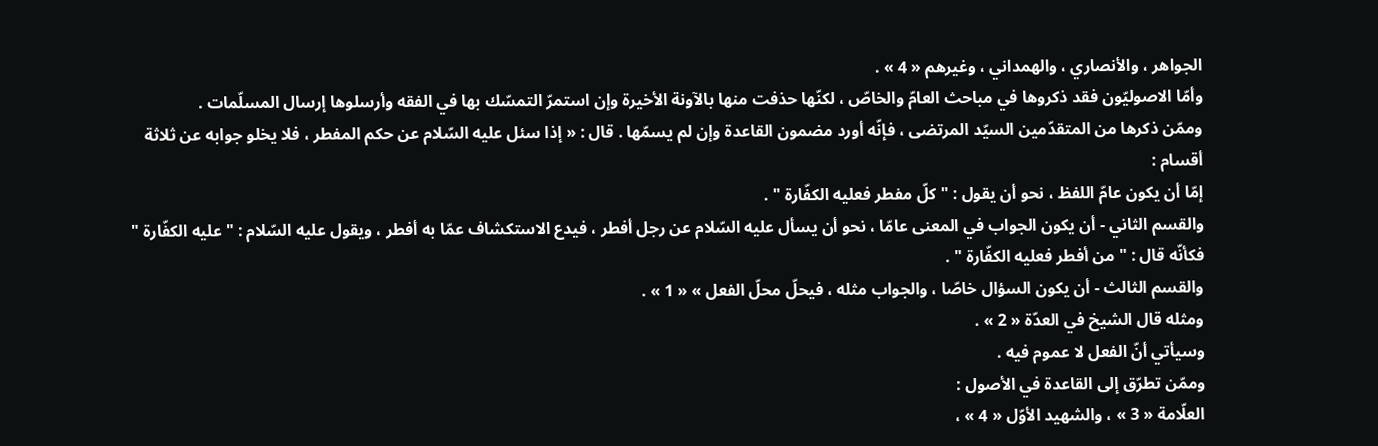الجواهر ، والأنصاري ، والهمداني ، وغيرهم « 4 » .
وأمّا الاصوليّون فقد ذكروها في مباحث العامّ والخاصّ ، لكنّها حذفت منها بالآونة الأخيرة وإن استمرّ التمسّك بها في الفقه وأرسلوها إرسال المسلّمات .
وممّن ذكرها من المتقدّمين السيّد المرتضى ، فإنّه أورد مضمون القاعدة وإن لم يسمّها . قال : « إذا سئل عليه السّلام عن حكم المفطر ، فلا يخلو جوابه عن ثلاثة أقسام :
إمّا أن يكون عامّ اللفظ ، نحو أن يقول : " كلّ مفطر فعليه الكفّارة " .
والقسم الثاني - أن يكون الجواب في المعنى عامّا ، نحو أن يسأل عليه السّلام عن رجل أفطر ، فيدع الاستكشاف عمّا به أفطر ، ويقول عليه السّلام : " عليه الكفّارة " فكأنّه قال : " من أفطر فعليه الكفّارة " .
والقسم الثالث - أن يكون السؤال خاصّا ، والجواب مثله ، فيحلّ محلّ الفعل » « 1 » .
ومثله قال الشيخ في العدّة « 2 » .
وسيأتي أنّ الفعل لا عموم فيه .
وممّن تطرّق إلى القاعدة في الأصول :
العلّامة « 3 » ، والشهيد الأوّل « 4 » ،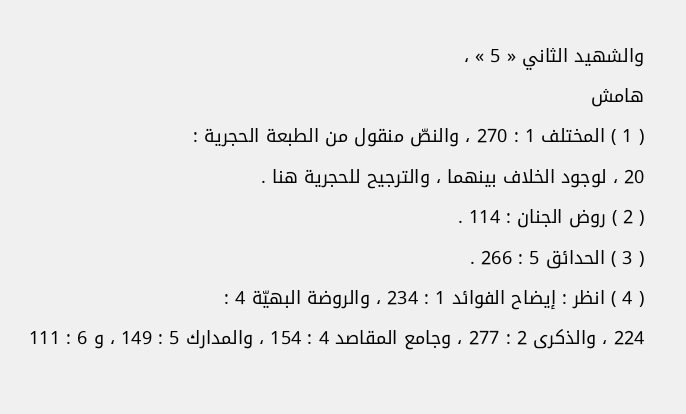والشهيد الثاني « 5 » ،
هامش
( 1 ) المختلف 1 : 270 ، والنصّ منقول من الطبعة الحجرية :
20 ، لوجود الخلاف بينهما ، والترجيح للحجرية هنا .
( 2 ) روض الجنان : 114 .
( 3 ) الحدائق 5 : 266 .
( 4 ) انظر : إيضاح الفوائد 1 : 234 ، والروضة البهيّة 4 :
224 ، والذكرى 2 : 277 ، وجامع المقاصد 4 : 154 ، والمدارك 5 : 149 ، و 6 : 111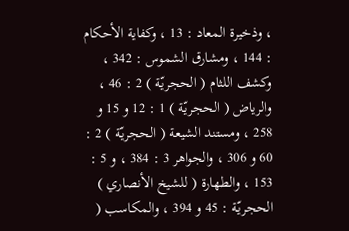، وذخيرة المعاد : 13 ، وكفاية الأحكام : 144 ، ومشارق الشموس : 342 ، وكشف اللثام ( الحجريّة ) 2 : 46 ، والرياض ( الحجريّة ) 1 : 12 و 15 و 258 ، ومستند الشيعة ( الحجريّة ) 2 :
60 و 306 ، والجواهر 3 : 384 ، و 5 : 153 ، والطهارة ( للشيخ الأنصاري ) الحجريّة : 45 و 394 ، والمكاسب (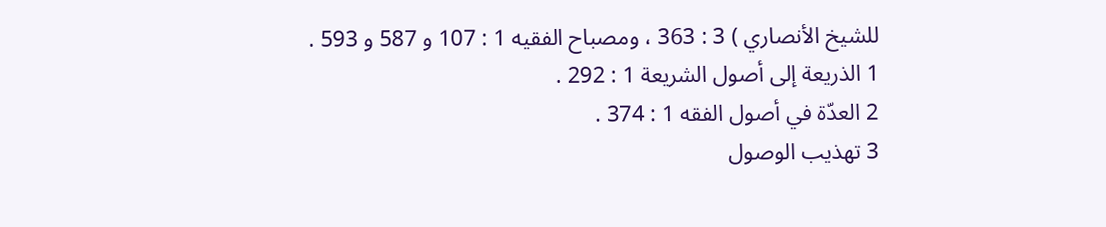للشيخ الأنصاري ) 3 : 363 ، ومصباح الفقيه 1 : 107 و 587 و 593 .
1 الذريعة إلى أصول الشريعة 1 : 292 .
2 العدّة في أصول الفقه 1 : 374 .
3 تهذيب الوصول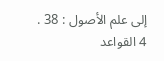إلى علم الأصول : 38 .
4 القواعد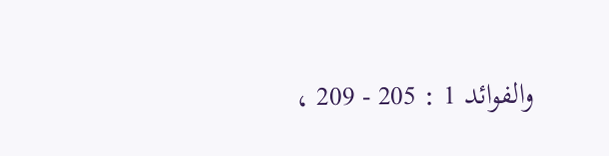والفوائد 1 : 205 - 209 ،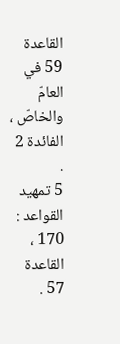القاعدة 59 في العامّ والخاصّ ، الفائدة 2 .
5 تمهيد القواعد : 170 ، القاعدة 57 .